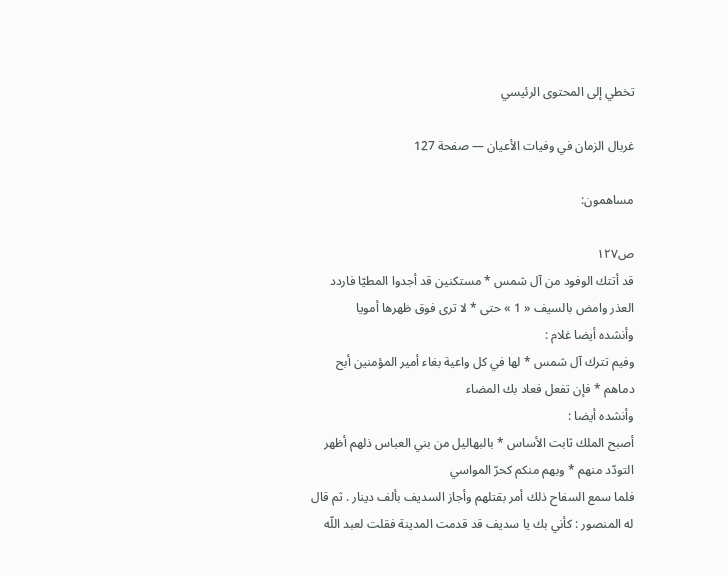تخطي إلى المحتوى الرئيسي

غربال الزمان في وفيات الأعيان — صفحة 127

مساهمون:

ص١٢٧
قد أتتك الوفود من آل شمس * مستكنين قد أجدوا المطيّا فاردد العذر وامض بالسيف « 1 » حتى * لا ترى فوق ظهرها أمويا
وأنشده أيضا غلام :
وفيم تترك آل شمس * لها في كل واعية بغاء أمير المؤمنين أبح دماهم * فإن تفعل فعاد بك المضاء
وأنشده أيضا :
أصبح الملك ثابت الأساس * بالبهاليل من بني العباس ذلهم أظهر التودّد منهم * وبهم منكم كحرّ المواسي
فلما سمع السفاح ذلك أمر بقتلهم وأجاز السديف بألف دينار . ثم قال له المنصور : كأني بك يا سديف قد قدمت المدينة فقلت لعبد اللّه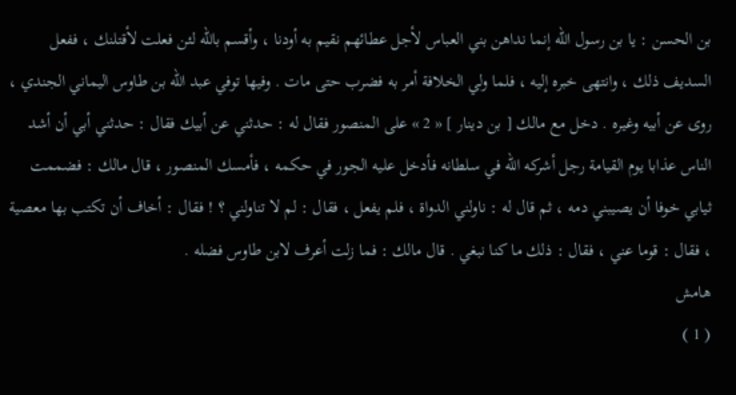بن الحسن : يا بن رسول اللّه إنما نداهن بني العباس لأجل عطائهم نقيم به أودنا ، وأقسم باللّه لئن فعلت لأقتلنك ، ففعل السديف ذلك ، وانتهى خبره إليه ، فلما ولي الخلافة أمر به فضرب حتى مات . وفيها توفي عبد اللّه بن طاوس اليماني الجندي ، روى عن أبيه وغيره . دخل مع مالك [ بن دينار ] « 2 » على المنصور فقال له : حدثني عن أبيك فقال : حدثني أبي أن أشد الناس عذابا يوم القيامة رجل أشركه اللّه في سلطانه فأدخل عليه الجور في حكمه ، فأمسك المنصور ، قال مالك : فضممت ثيابي خوفا أن يصيبني دمه ، ثم قال له : ناولني الدواة ، فلم يفعل ، فقال : لم لا تناولني ؟ ! فقال : أخاف أن تكتب بها معصية ، فقال : قوما عني ، فقال : ذلك ما كنا نبغي . قال مالك : فما زلت أعرف لابن طاوس فضله .
هامش
( 1 )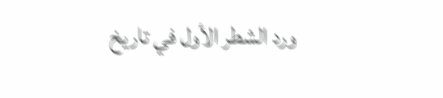ورد الشطر الأول في تاريخ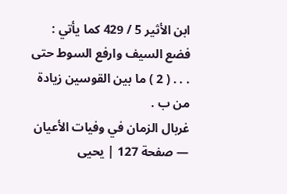ابن الأثير 5 / 429 كما يأتي : فضع السيف وارفع السوط حتى . . . ( 2 ) ما بين القوسين زيادة من ب .
غربال الزمان في وفيات الأعيان — صفحة 127 | يحيى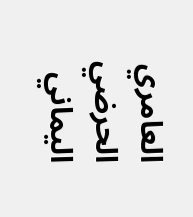العامري الحرضي اليماني